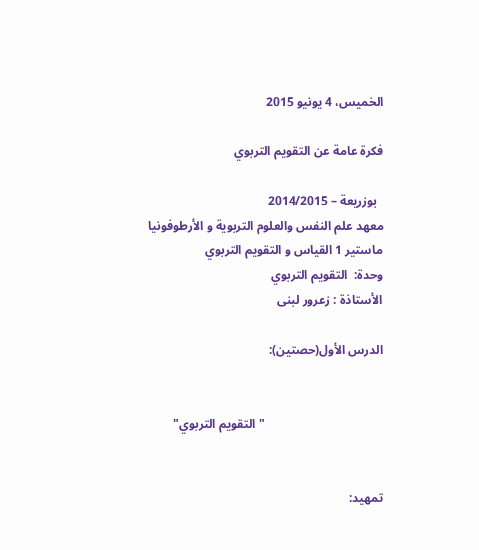الخميس، 4 يونيو 2015

فكرة عامة عن التقويم التربوي

  بوزريعة – 2014/2015
معهد علم النفس والعلوم التربوية و الأرطوفونيا
ماستير 1 القياس و التقويم التربوي
وحدة:  التقويم التربوي                                                                        الأستاذة : زعرور لبنى

الدرس الأول(حصتين):


                                      " التقويم التربوي"


تمهيد: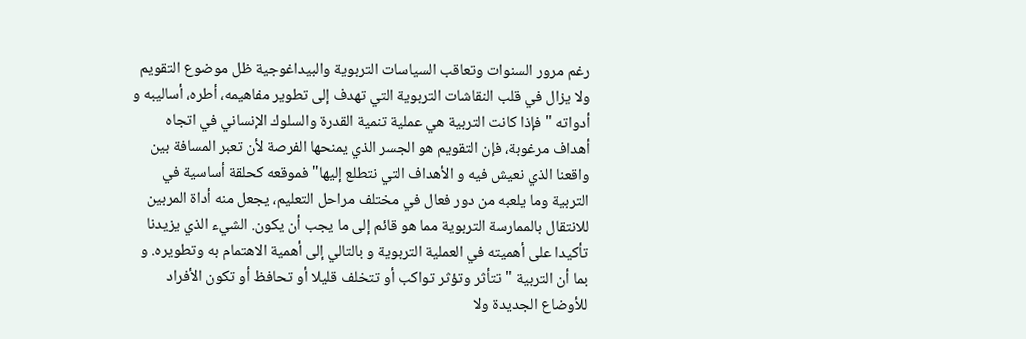رغم مرور السنوات وتعاقب السياسات التربوية والبيداغوجية ظل موضوع التقويم ولا يزال في قلب النقاشات التربوية التي تهدف إلى تطوير مفاهيمه، أطره، أساليبه و أدواته " فإذا كانت التربية هي عملية تنمية القدرة والسلوك الإنساني في اتجاه أهداف مرغوبة، فإن التقويم هو الجسر الذي يمنحها الفرصة لأن تعبر المسافة بين واقعنا الذي نعيش فيه و الأهداف التي نتطلع إليها" فموقعه كحلقة أساسية في التربية وما يلعبه من دور فعال في مختلف مراحل التعليم، يجعل منه أداة المربين للانتقال بالممارسة التربوية مما هو قائم إلى ما يجب أن يكون. الشيء الذي يزيدنا تأكيدا على أهميته في العملية التربوية و بالتالي إلى أهمية الاهتمام به وتطويره. و بما أن التربية "تتأثر وتؤثر تواكب أو تتخلف قليلا أو تحافظ أو تكون الأفراد للأوضاع الجديدة ولا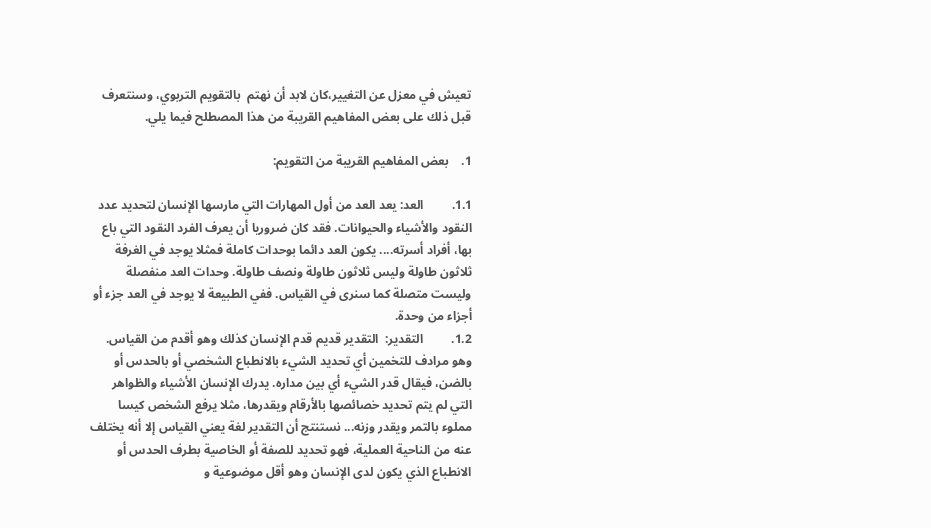تعيش في معزل عن التغيير،كان لابد أن نهتم  بالتقويم التربوي، وسنتعرف قبل ذلك على بعض المفاهيم القريبة من هذا المصطلح فيما يلي.

1.    بعض المفاهيم القريبة من التقويم:

1.1.         العد: يعد العد من أول المهارات التي مارسها الإنسان لتحديد عدد النقود والأشياء والحيوانات. فقد كان ضروريا أن يعرف الفرد النقود التي باع بها، أفراد أسرته.... يكون العد دائما بوحدات كاملة فمثلا يوجد في الغرفة ثلاثون طاولة وليس ثلاثون طاولة ونصف طاولة. وحدات العد منفصلة وليست متصلة كما سنرى في القياس. ففي الطبيعة لا يوجد في العد جزء أو أجزاء من وحدة.
1.2.         التقدير:  التقدير قديم قدم الإنسان كذلك وهو أقدم من القياس.  وهو مرادف للتخمين أي تحديد الشيء بالانطباع الشخصي أو بالحدس أو بالضن، فيقال قدر الشيء أي بين مداره. يدرك الإنسان الأشياء والظواهر التي لم يتم تحديد خصائصها بالأرقام ويقدرها، مثلا يرفع الشخص كيسا مملوء بالتمر ويقدر وزنه... نستنتج أن التقدير لغة يعني القياس إلا أنه يختلف عنه من الناحية العملية، فهو تحديد للصفة أو الخاصية بطرف الحدس أو الانطباع الذي يكون لدى الإنسان وهو أقل موضوعية و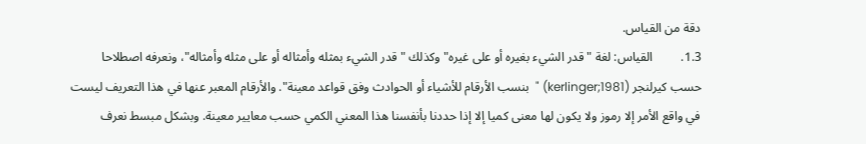دقة من القياس.
1.3.         القياس: لغة " قدر الشيء بغيره أو على غيره" وكذلك " قدر الشيء بمثله وأمثاله أو على مثله وأمثاله"، ونعرفه اصطلاحا حسب كيرلنجر (kerlinger;1981) "  بنسب الأرقام للأشياء أو الحوادث وفق قواعد معينة". والأرقام المعبر عنها في هذا التعريف ليست في واقع الأمر إلا رموز ولا يكون لها معنى كميا إلا إذا حددنا بأنفسنا هذا المعني الكمي حسب معايير معينة. وبشكل مبسط نعرف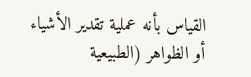القياس بأنه عملية تقدير الأشياء أو الظواهر (الطبيعية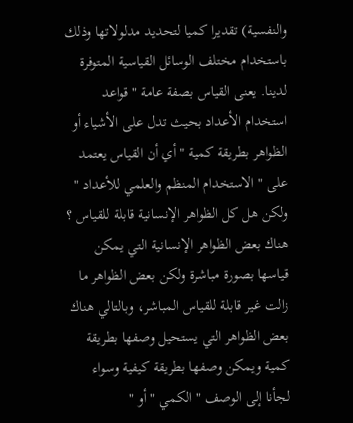والنفسية) تقديرا كميا لتحديد مدلولاتها وذلك باستخدام مختلف الوسائل القياسية المتوفرة لدينا. يعنى القياس بصفة عامة " قواعد استخدام الأعداد بحيث تدل على الأشياء أو الظواهر بطريقة كمية " أي أن القياس يعتمد على " الاستخدام المنظم والعلمي للأعداد " ولكن هل كل الظواهر الإنسانية قابلة للقياس ؟
هناك بعض الظواهر الإنسانية التي يمكن قياسها بصورة مباشرة ولكن بعض الظواهر ما زالت غير قابلة للقياس المباشر، وبالتالي هناك بعض الظواهر التي يستحيل وصفها بطريقة كمية ويمكن وصفها بطريقة كيفية وسواء لجأنا إلى الوصف " الكمي " أو "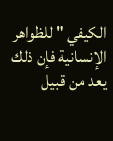الكيفي " للظواهر الإنسانية فإن ذلك يعد من قبيل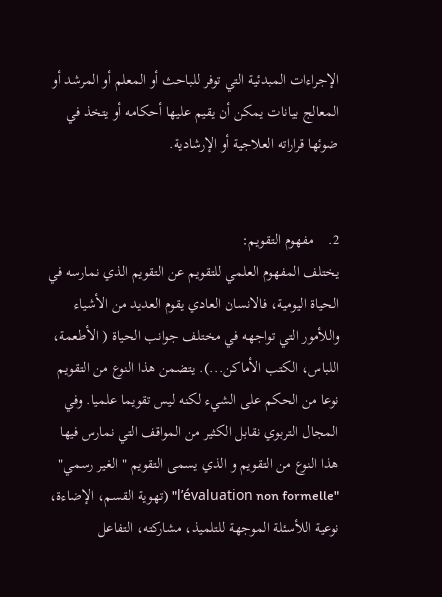الإجراءات المبدئية التي توفر للباحث أو المعلم أو المرشد أو المعالج بيانات يمكن أن يقيم عليها أحكامه أو يتخذ في ضوئها قراراته العلاجية أو الإرشادية.


2.    مفهوم التقويم:
يختلف المفهوم العلمي للتقويم عن التقويم الذي نمارسه في الحياة اليومية، فالانسان العادي يقوم العديد من الأشياء واللأمور التي تواجهه في مختلف جوانب الحياة ( الأطعمة، اللباس، الكتب الأماكن...). يتضمن هذا النوع من التقويم نوعا من الحكم على الشيء لكنه ليس تقويما علميا. وفي المجال التربوي نقابل الكثير من المواقف التي نمارس فيها هذا النوع من التقويم و الذي يسمى التقويم " الغير رسمي" "l’évaluation non formelle" (تهوية القسم، الإضاءة، نوعية اللأسئلة الموجهة للتلميذ، مشاركته، التفاعل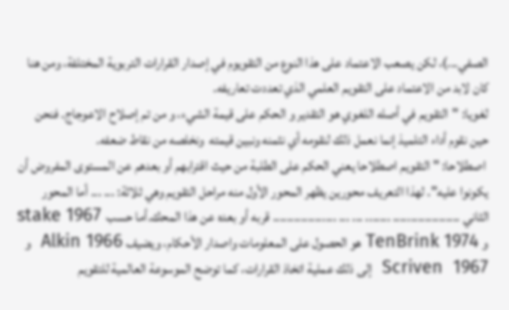الصفي...)، لكن يصعب الاعتماد على هذا النوع من التقويوم في إصدار القرارات التربوية المختلفة، ومن هنا كان لابد من الاعتماد على التقويم العلمي الذي تعددت تعاريفه.
لغويا: "التقويم في أصله اللغوي هو التقدير و الحكم على قيمة الشيء، و من تم إصلاح الاعوجاج. فنحن حين نقوم أداء التلميذ إنما نعمل ذلك لنقومه أي نثمنه ونبين قيمته  ونخلصه من نقاط ضعفه.
 اصطلاحا: " التقويم اصطلاحا يعني الحكم على الطلبة من حيث اقترابهم أو بعدهم عن المستوى المفروض أن يكونوا عليه". لهذا التعريف محورين يظهر المحور الأول منه مراحل التقويم وهي ثلاثة: ... ... أما المحور الثاني ................... ....... ... ... .................. قربه أو بعده عن هذا المحك.أما حسب  stake 1967  و TenBrink 1974 هو الحصول على المعلومات واصدار الأحكام، ويضيف Alkin 1966  و Scriven  1967  إلى ذلك عملية اتخاذ القرارات، كما توضح الموسوعة العالمية للتقويم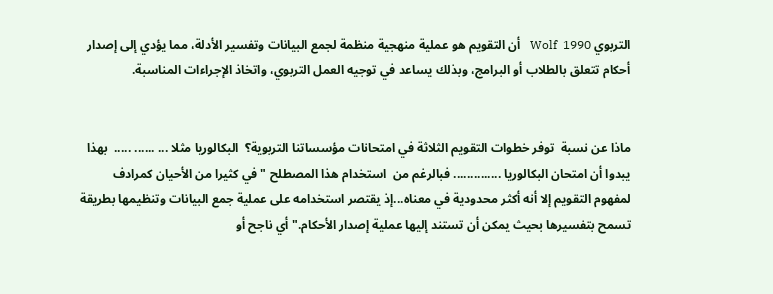التربوي Wolf  1990   أن التقويم هو عملية منهجية منظمة لجمع البيانات وتفسير الأدلة، مما يؤدي إلى إصدار أحكام تتعلق بالطلاب أو البرامج، وبذلك يساعد في توجيه العمل التربوي، واتخاذ الإجراءات المناسبة.


ماذا عن نسبة  توفر خطوات التقويم الثلاثة في امتحانات مؤسساتنا التربوية؟  البكالوريا مثلا ... ...... .....  بهذا يبدوا أن امتحان البكالوريا .............. فبالرغم من  استخدام هذا المصطلح " في كثيرا من الأحيان كمرادف لمفهوم التقويم إلا أنه أكثر محدودية في معناه...إذ يقتصر استخدامه على عملية جمع البيانات وتنظيمها بطريقة تسمح بتفسيرها بحيث يمكن أن تستند إليها عملية إصدار الأحكام." أي ناجح أو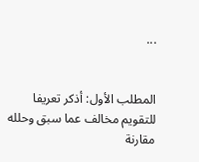...


المطلب الأول: أذكر تعريفا للتقويم مخالف عما سبق وحلله مقارنة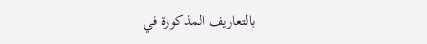بالتعاريف المذكورة في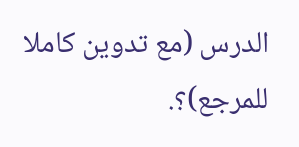الدرس (مع تدوين كاملا للمرجع)؟.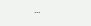...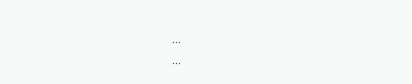...
...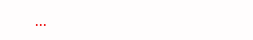...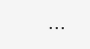...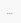...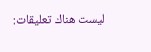ليست هناك تعليقات: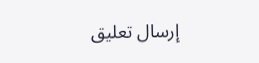إرسال تعليق